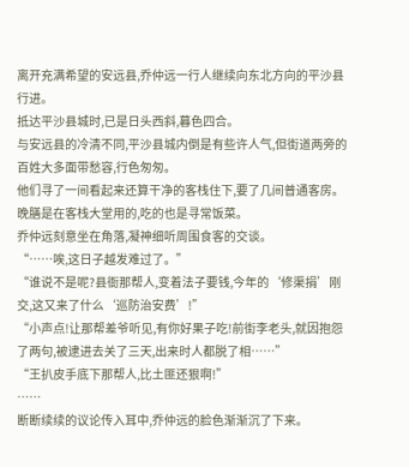离开充满希望的安远县,乔仲远一行人继续向东北方向的平沙县行进。
抵达平沙县城时,已是日头西斜,暮色四合。
与安远县的冷清不同,平沙县城内倒是有些许人气,但街道两旁的百姓大多面带愁容,行色匆匆。
他们寻了一间看起来还算干净的客栈住下,要了几间普通客房。
晚膳是在客栈大堂用的,吃的也是寻常饭菜。
乔仲远刻意坐在角落,凝神细听周围食客的交谈。
“……唉,这日子越发难过了。”
“谁说不是呢?县衙那帮人,变着法子要钱,今年的‘修渠捐’刚交,这又来了什么‘巡防治安费’!”
“小声点!让那帮差爷听见,有你好果子吃!前街李老头,就因抱怨了两句,被逮进去关了三天,出来时人都脱了相……”
“王扒皮手底下那帮人,比土匪还狠啊!”
……
断断续续的议论传入耳中,乔仲远的脸色渐渐沉了下来。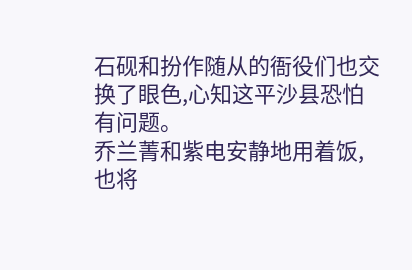石砚和扮作随从的衙役们也交换了眼色,心知这平沙县恐怕有问题。
乔兰菁和紫电安静地用着饭,也将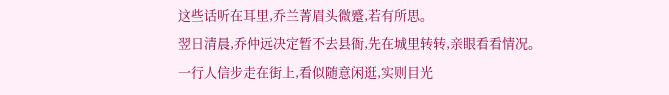这些话听在耳里,乔兰菁眉头微蹙,若有所思。
翌日清晨,乔仲远决定暂不去县衙,先在城里转转,亲眼看看情况。
一行人信步走在街上,看似随意闲逛,实则目光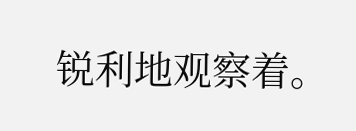锐利地观察着。